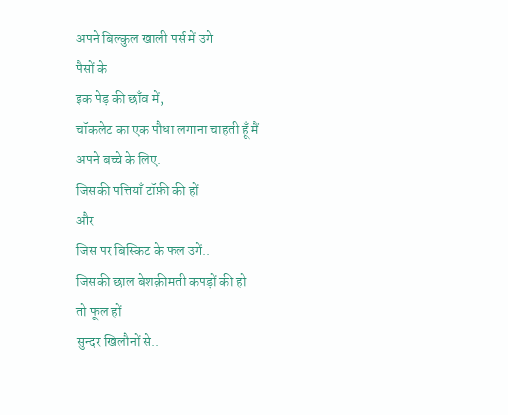अपने बिल्कुल खाली पर्स में उगे
पैसों के
इक पेड़ की छाँव में,
चॉकलेट का एक पौधा लगाना चाहती हूँ मैं
अपने बच्चे के लिए.
जिसकी पत्तियाँ टॉफ़ी की हों
और
जिस पर बिस्किट के फल उगें..
जिसकी छाल बेशक़ीमती कपड़ों की हो
तो फूल हों
सुन्दर खिलौनों से..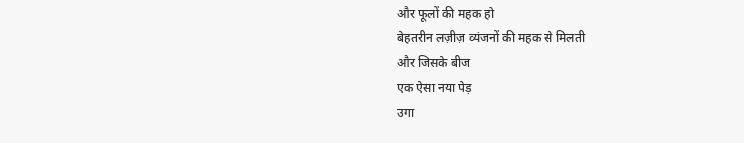और फूलों की महक हो
बेहतरीन लज़ीज़ व्यंजनों की महक से मिलती
और जिसके बीज
एक ऐसा नया पेड़
उगा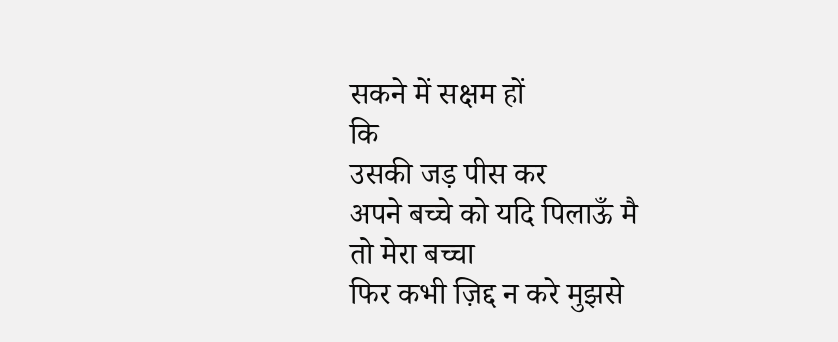सकने में सक्षम हों
कि
उसकी जड़ पीस कर
अपने बच्चे को यदि पिलाऊँ मै
तो मेरा बच्चा
फिर कभी ज़िद्द न करे मुझसे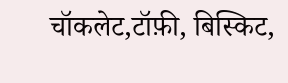चॉकलेट,टॉफ़ी, बिस्किट,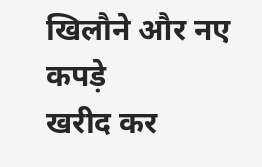खिलौने और नए कपड़े
खरीद कर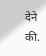देने की.